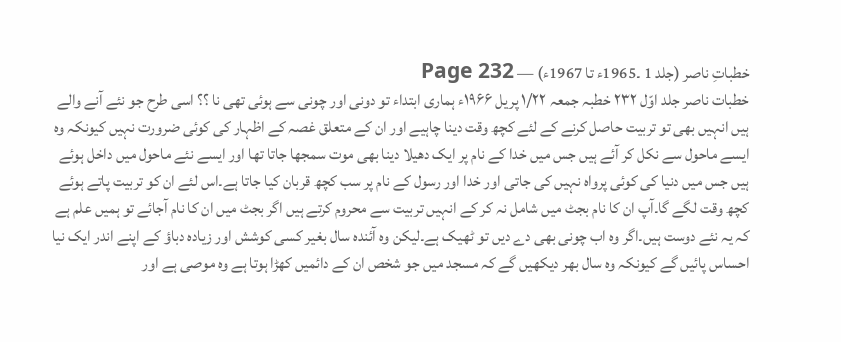خطباتِ ناصر (جلد 1 ۔1965ء تا 1967ء) — Page 232
خطبات ناصر جلد اوّل ۲۳۲ خطبہ جمعہ ۱/۲۲ پریل ۱۹۶۶ء ہماری ابتداء تو دونی اور چونی سے ہوئی تھی نا ؟؟ اسی طرح جو نئے آنے والے ہیں انہیں بھی تو تربیت حاصل کرنے کے لئے کچھ وقت دینا چاہیے اور ان کے متعلق غصہ کے اظہار کی کوئی ضرورت نہیں کیونکہ وہ ایسے ماحول سے نکل کر آئے ہیں جس میں خدا کے نام پر ایک دھیلا دینا بھی موت سمجھا جاتا تھا اور ایسے نئے ماحول میں داخل ہوئے ہیں جس میں دنیا کی کوئی پرواہ نہیں کی جاتی اور خدا اور رسول کے نام پر سب کچھ قربان کیا جاتا ہے۔اس لئے ان کو تربیت پاتے ہوئے کچھ وقت لگے گا۔آپ ان کا نام بجٹ میں شامل نہ کر کے انہیں تربیت سے محروم کرتے ہیں اگر بجٹ میں ان کا نام آجائے تو ہمیں علم ہے کہ یہ نئے دوست ہیں۔اگر وہ اب چونی بھی دے دیں تو ٹھیک ہے۔لیکن وہ آئندہ سال بغیر کسی کوشش اور زیادہ دباؤ کے اپنے اندر ایک نیا احساس پائیں گے کیونکہ وہ سال بھر دیکھیں گے کہ مسجد میں جو شخص ان کے دائمیں کھڑا ہوتا ہے وہ موصی ہے اور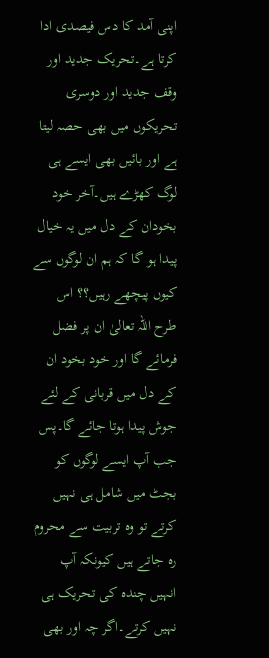اپنی آمد کا دس فیصدی ادا کرتا ہے۔تحریک جدید اور وقف جدید اور دوسری تحریکوں میں بھی حصہ لیتا ہے اور بائیں بھی ایسے ہی لوگ کھڑے ہیں۔آخر خود بخودان کے دل میں یہ خیال پیدا ہو گا کہ ہم ان لوگوں سے کیوں پیچھے رہیں؟؟ اس طرح اللہ تعالیٰ ان پر فضل فرمائے گا اور خود بخود ان کے دل میں قربانی کے لئے جوش پیدا ہوتا جائے گا۔پس جب آپ ایسے لوگوں کو بجٹ میں شامل ہی نہیں کرتے تو وہ تربیت سے محروم رہ جاتے ہیں کیونکہ آپ انہیں چندہ کی تحریک ہی نہیں کرتے۔اگر چہ اور بھی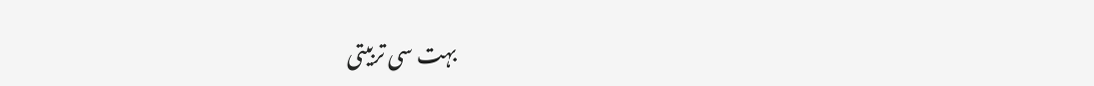بہت سی تربیتی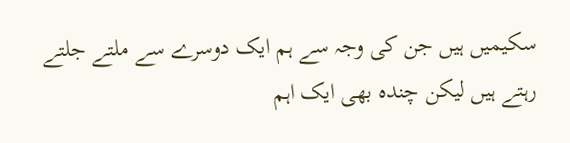سکیمیں ہیں جن کی وجہ سے ہم ایک دوسرے سے ملتے جلتے رہتے ہیں لیکن چندہ بھی ایک اہم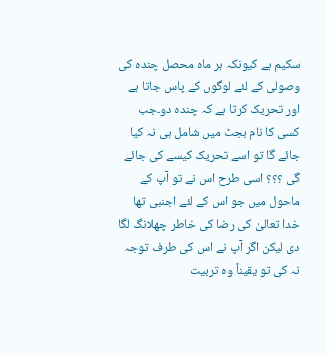سکیم ہے کیونکہ ہر ماہ محصل چندہ کی وصولی کے لئے لوگوں کے پاس جاتا ہے اور تحریک کرتا ہے کہ چندہ دو۔جب کسی کا نام بجٹ میں شامل ہی نہ کیا جائے گا تو اسے تحریک کیسے کی جائے گی ؟؟؟ اسی طرح اس نے تو آپ کے ماحول میں جو اس کے لئے اجنبی تھا خدا تعالیٰ کی رضا کی خاطر چھلانگ لگا دی لیکن اگر آپ نے اس کی طرف توجہ نہ کی تو یقیناً وہ تربیت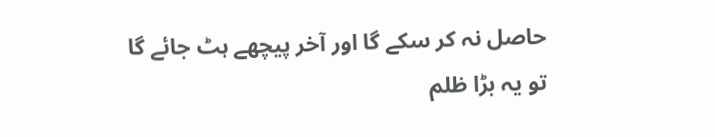حاصل نہ کر سکے گا اور آخر پیچھے ہٹ جائے گا تو یہ بڑا ظلم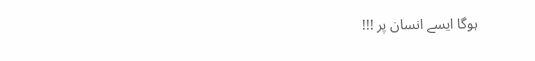ہوگا ایسے انسان پر !!!